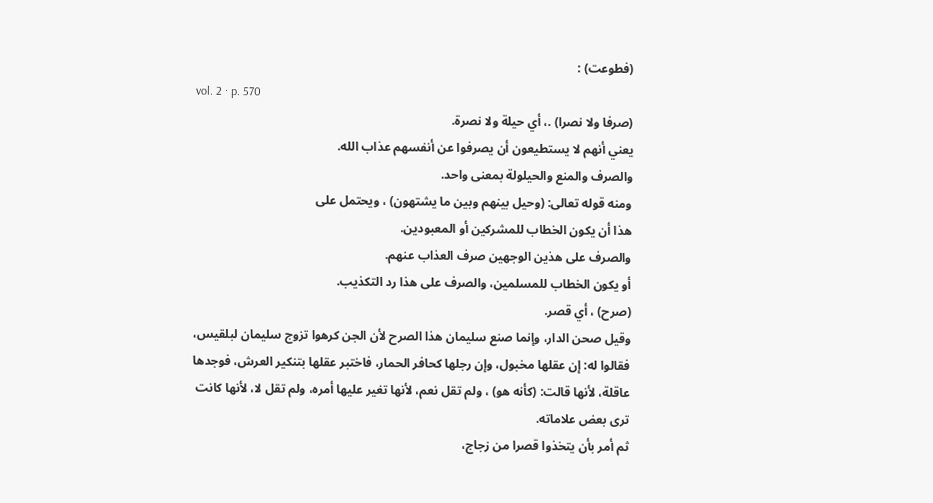(فطوعت) :
vol. 2 · p. 570
(صرفا ولا نصرا) .، أي حيلة ولا نصرة.
يعني أنهم لا يستطيعون أن يصرفوا عن أنفسهم عذاب الله.
والصرف والمنع والحيلولة بمعنى واحد.
ومنه قوله تعالى: (وحيل بينهم وبين ما يشتهون) ، ويحتمل على
هذا أن يكون الخطاب للمشركين أو المعبودين.
والصرف على هذين الوجهين صرف العذاب عنهم.
أو يكون الخطاب للمسلمين، والصرف على هذا رد التكذيب.
(صرح) ، أي قصر.
وقيل صحن الدار، وإنما صنع سليمان هذا الصرح لأن الجن كرهوا تزوج سليمان لبلقيس، فقالوا له: إن عقلها مخبول، وإن رجلها كحافر الحمار، فاختبر عقلها بتنكير العرش، فوجدها عاقلة، لأنها قالت: (كأنه هو) ، ولم تقل نعم، لأنها تغير عليها أمره، ولم تقل لا، لأنها كانت
ترى بعض علاماته.
ثم أمر بأن يتخذوا قصرا من زجاج،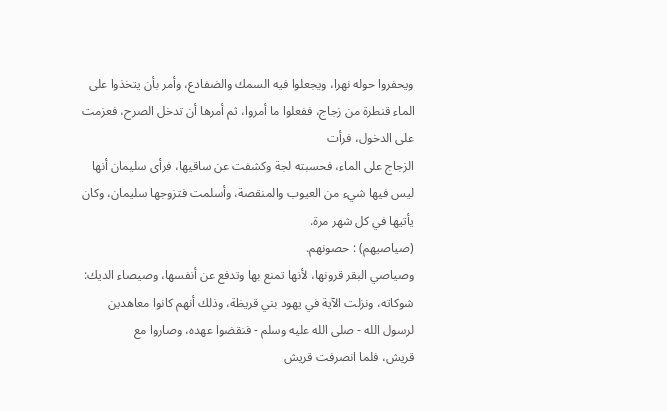ويحفروا حوله نهرا، ويجعلوا فيه السمك والضفادع، وأمر بأن يتخذوا على الماء قنطرة من زجاج، ففعلوا ما أمروا، ثم أمرها أن تدخل الصرح، فعزمت على الدخول، فرأت
الزجاج على الماء، فحسبته لجة وكشفت عن ساقيها، فرأى سليمان أنها ليس فيها شيء من العيوب والمنقصة، وأسلمت فتزوجها سليمان، وكان يأتيها في كل شهر مرة.
(صياصيهم) : حصونهم.
وصياصي البقر قرونها، لأنها تمنع بها وتدفع عن أنفسها، وصيصاء الديك: شوكاته، ونزلت الآية في يهود بني قريظة، وذلك أنهم كانوا معاهدين لرسول الله - صلى الله عليه وسلم - فنقضوا عهده، وصاروا مع
قريش، فلما انصرفت قريش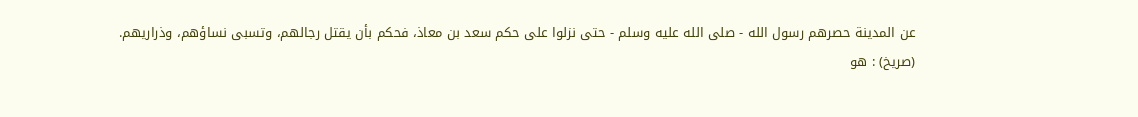عن المدينة حصرهم رسول الله - صلى الله عليه وسلم - حتى نزلوا على حكم سعد بن معاذ، فحكم بأن يقتل رجالهم، وتسبى نساؤهم، وذراريهم.
(صريخ) : هو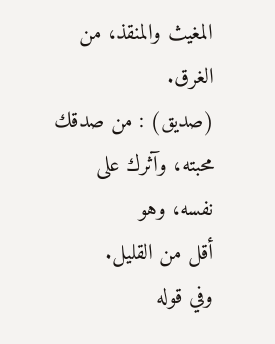المغيث والمنقذ، من الغرق.
(صديق) : من صدقك محبته، وآثرك على نفسه، وهو
أقل من القليل.
وفي قوله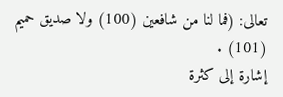تعالى: (فما لنا من شافعين (100) ولا صديق حميم (101) .
إشارة إلى كثرة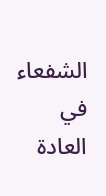الشفعاء في العادة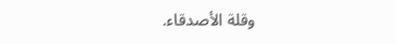وقلة الأصدقاء.